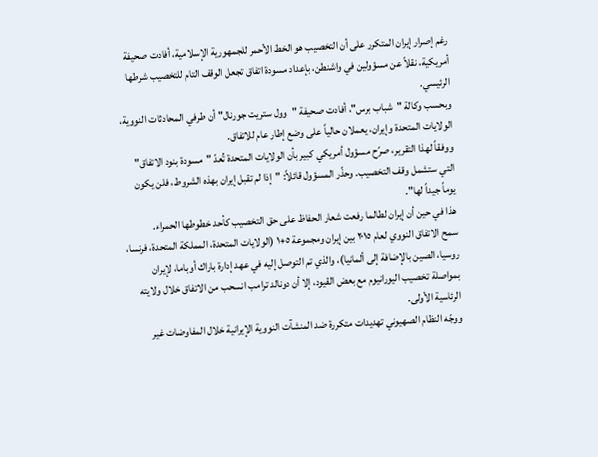رغم إصرار إيران المتكرر على أن التخصيب هو الخط الأحمر للجمهورية الإسلامية، أفادت صحيفة أمريكية، نقلاً عن مسؤولين في واشنطن، بإعداد مسودة اتفاق تجعل الوقف التام للتخصيب شرطها الرئيسي.
وبحسب وكالة "شباب برس"، أفادت صحيفة "وول ستريت جورنال" أن طرفي المحادثات النووية، الولايات المتحدة وإيران، يعملان حالياً على وضع إطار عام للاتفاق.
ووفقاً لهذا التقرير، صرّح مسؤول أمريكي كبير بأن الولايات المتحدة تُعدّ "مسودة بنود الاتفاق" التي ستشمل وقف التخصيب. وحذّر المسؤول قائلاً: "إذا لم تقبل إيران بهذه الشروط، فلن يكون يوماً جيداً لها".
هذا في حين أن إيران لطالما رفعت شعار الحفاظ على حق التخصيب كأحد خطوطها الحمراء.
سمح الاتفاق النووي لعام ٢٠١٥ بين إيران ومجموعة ٥+١ (الولايات المتحدة، المملكة المتحدة، فرنسا، روسيا، الصين بالإضافة إلى ألمانيا)، والذي تم التوصل إليه في عهد إدارة باراك أوباما، لإيران بمواصلة تخصيب اليورانيوم مع بعض القيود، إلا أن دونالد ترامب انسحب من الاتفاق خلال ولايته الرئاسية الأولى.
ووجّه النظام الصهيوني تهديدات متكررة ضد المنشآت النووية الإيرانية خلال المفاوضات غير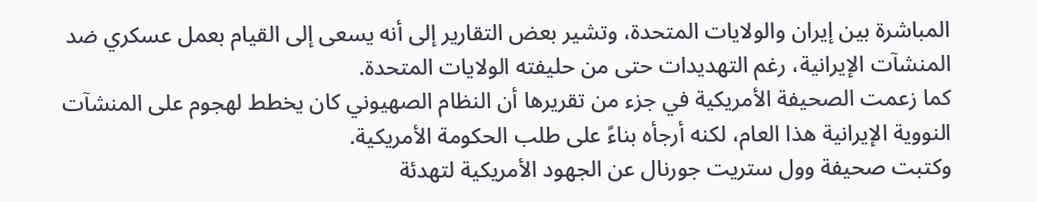المباشرة بين إيران والولايات المتحدة، وتشير بعض التقارير إلى أنه يسعى إلى القيام بعمل عسكري ضد المنشآت الإيرانية، رغم التهديدات حتى من حليفته الولايات المتحدة.
كما زعمت الصحيفة الأمريكية في جزء من تقريرها أن النظام الصهيوني كان يخطط لهجوم على المنشآت النووية الإيرانية هذا العام، لكنه أرجأه بناءً على طلب الحكومة الأمريكية.
وكتبت صحيفة وول ستريت جورنال عن الجهود الأمريكية لتهدئة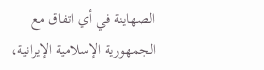الصهاينة في أي اتفاق مع الجمهورية الإسلامية الإيرانية،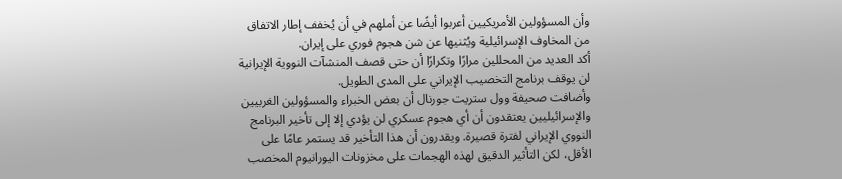وأن المسؤولين الأمريكيين أعربوا أيضًا عن أملهم في أن يُخفف إطار الاتفاق من المخاوف الإسرائيلية ويُثنيها عن شن هجوم فوري على إيران.
أكد العديد من المحللين مرارًا وتكرارًا أن حتى قصف المنشآت النووية الإيرانية لن يوقف برنامج التخصيب الإيراني على المدى الطويل.
وأضافت صحيفة وول ستريت جورنال أن بعض الخبراء والمسؤولين الغربيين والإسرائيليين يعتقدون أن أي هجوم عسكري لن يؤدي إلا إلى تأخير البرنامج النووي الإيراني لفترة قصيرة. ويقدرون أن هذا التأخير قد يستمر عامًا على الأقل، لكن التأثير الدقيق لهذه الهجمات على مخزونات اليورانيوم المخصب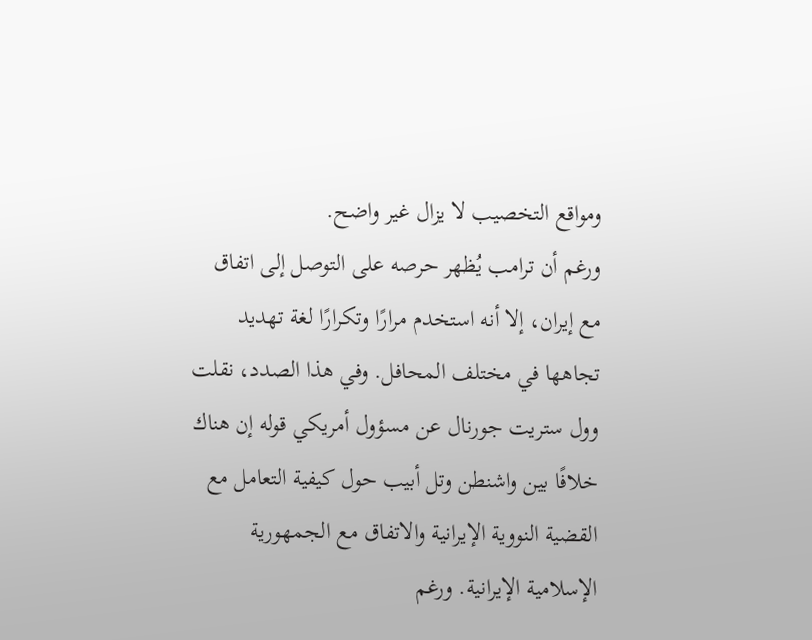ومواقع التخصيب لا يزال غير واضح.
ورغم أن ترامب يُظهر حرصه على التوصل إلى اتفاق مع إيران، إلا أنه استخدم مرارًا وتكرارًا لغة تهديد تجاهها في مختلف المحافل. وفي هذا الصدد، نقلت وول ستريت جورنال عن مسؤول أمريكي قوله إن هناك خلافًا بين واشنطن وتل أبيب حول كيفية التعامل مع القضية النووية الإيرانية والاتفاق مع الجمهورية الإسلامية الإيرانية. ورغم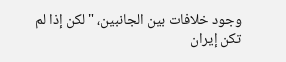وجود خلافات بين الجانبين، "لكن إذا لم تكن إيران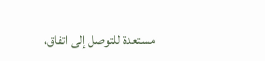مستعدة للتوصل إلى اتفاق،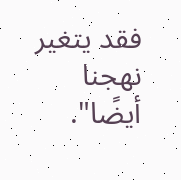فقد يتغير نهجنا أيضًا".